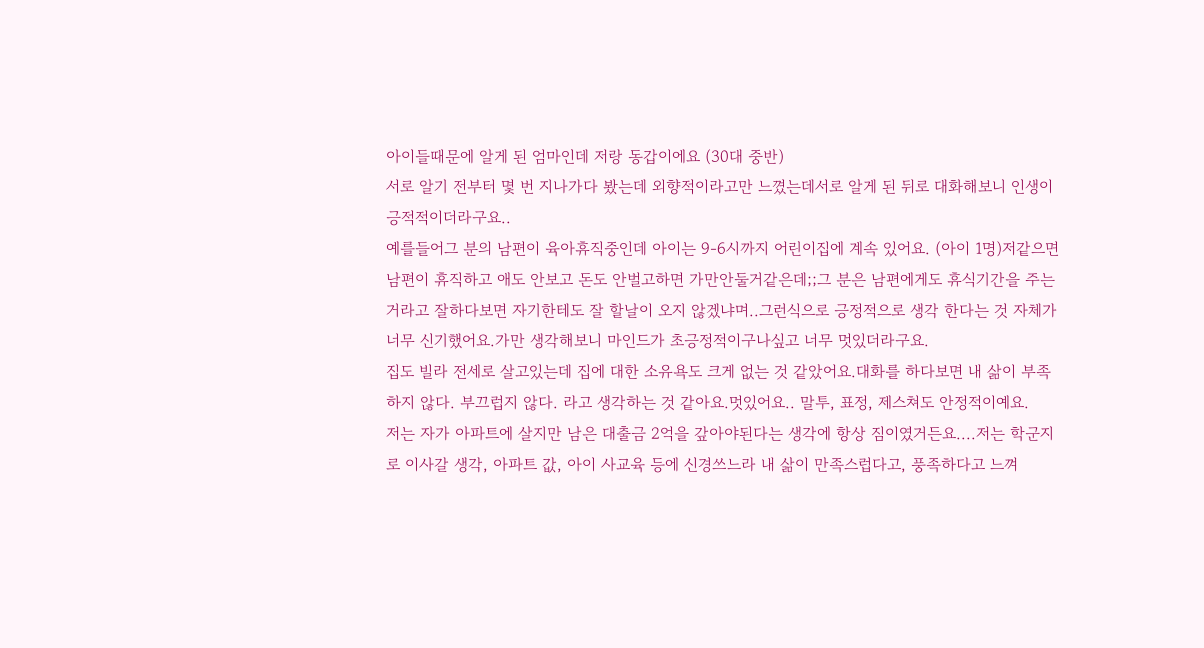아이들때문에 알게 된 엄마인데 저랑 동갑이에요 (30대 중반)
서로 알기 전부터 몇 번 지나가다 봤는데 외향적이라고만 느꼈는데서로 알게 된 뒤로 대화해보니 인생이 긍적적이더라구요..
예를들어그 분의 남편이 육아휴직중인데 아이는 9-6시까지 어린이집에 계속 있어요. (아이 1명)저같으면 남편이 휴직하고 애도 안보고 돈도 안벌고하면 가만안둘거같은데;;그 분은 남편에게도 휴식기간을 주는거라고 잘하다보면 자기한테도 잘 할날이 오지 않겠냐며..그런식으로 긍정적으로 생각 한다는 것 자체가 너무 신기했어요.가만 생각해보니 마인드가 초긍정적이구나싶고 너무 멋있더라구요.
집도 빌라 전세로 살고있는데 집에 대한 소유욕도 크게 없는 것 같았어요.대화를 하다보면 내 삶이 부족하지 않다. 부끄럽지 않다. 라고 생각하는 것 같아요.멋있어요.. 말투, 표정, 제스쳐도 안정적이예요.
저는 자가 아파트에 살지만 남은 대출금 2억을 갚아야된다는 생각에 항상 짐이였거든요....저는 학군지로 이사갈 생각, 아파트 값, 아이 사교육 등에 신경쓰느라 내 삶이 만족스럽다고, 풍족하다고 느껴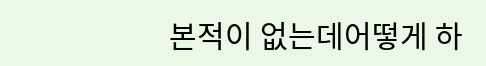본적이 없는데어떻게 하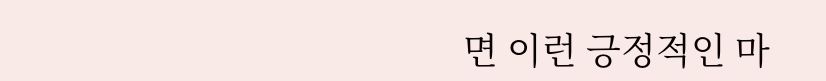면 이런 긍정적인 마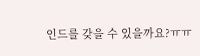인드를 갖을 수 있을까요?ㅠㅠ